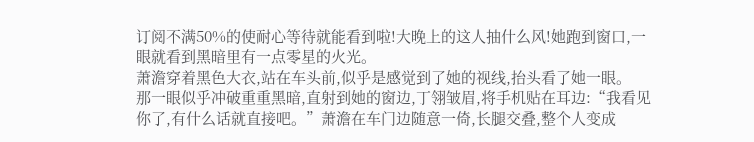订阅不满50%的使耐心等待就能看到啦!大晚上的这人抽什么风!她跑到窗口,一眼就看到黑暗里有一点零星的火光。
萧澹穿着黑色大衣,站在车头前,似乎是感觉到了她的视线,抬头看了她一眼。
那一眼似乎冲破重重黑暗,直射到她的窗边,丁翎皱眉,将手机贴在耳边:“我看见你了,有什么话就直接吧。”萧澹在车门边随意一倚,长腿交叠,整个人变成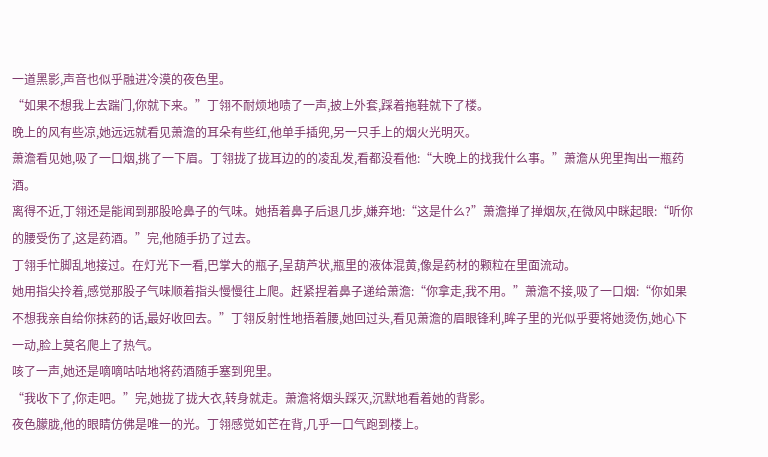一道黑影,声音也似乎融进冷漠的夜色里。
“如果不想我上去踹门,你就下来。”丁翎不耐烦地啧了一声,披上外套,踩着拖鞋就下了楼。
晚上的风有些凉,她远远就看见萧澹的耳朵有些红,他单手插兜,另一只手上的烟火光明灭。
萧澹看见她,吸了一口烟,挑了一下眉。丁翎拢了拢耳边的的凌乱发,看都没看他:“大晚上的找我什么事。”萧澹从兜里掏出一瓶药酒。
离得不近,丁翎还是能闻到那股呛鼻子的气味。她捂着鼻子后退几步,嫌弃地:“这是什么?”萧澹掸了掸烟灰,在微风中眯起眼:“听你的腰受伤了,这是药酒。”完,他随手扔了过去。
丁翎手忙脚乱地接过。在灯光下一看,巴掌大的瓶子,呈葫芦状,瓶里的液体混黄,像是药材的颗粒在里面流动。
她用指尖拎着,感觉那股子气味顺着指头慢慢往上爬。赶紧捏着鼻子递给萧澹:“你拿走,我不用。”萧澹不接,吸了一口烟:“你如果不想我亲自给你抹药的话,最好收回去。”丁翎反射性地捂着腰,她回过头,看见萧澹的眉眼锋利,眸子里的光似乎要将她烫伤,她心下一动,脸上莫名爬上了热气。
咳了一声,她还是嘀嘀咕咕地将药酒随手塞到兜里。
“我收下了,你走吧。”完,她拢了拢大衣,转身就走。萧澹将烟头踩灭,沉默地看着她的背影。
夜色朦胧,他的眼睛仿佛是唯一的光。丁翎感觉如芒在背,几乎一口气跑到楼上。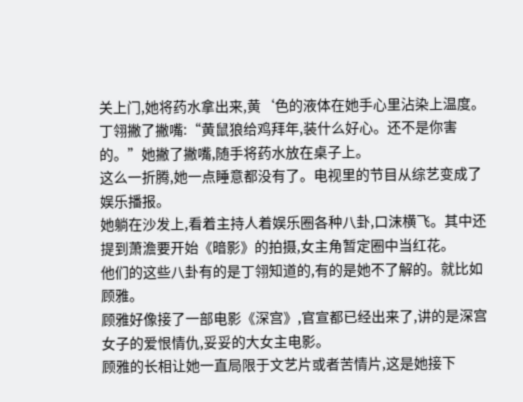关上门,她将药水拿出来,黄‘色的液体在她手心里沾染上温度。丁翎撇了撇嘴:“黄鼠狼给鸡拜年,装什么好心。还不是你害的。”她撇了撇嘴,随手将药水放在桌子上。
这么一折腾,她一点睡意都没有了。电视里的节目从综艺变成了娱乐播报。
她躺在沙发上,看着主持人着娱乐圈各种八卦,口沫横飞。其中还提到萧澹要开始《暗影》的拍摄,女主角暂定圈中当红花。
他们的这些八卦有的是丁翎知道的,有的是她不了解的。就比如顾雅。
顾雅好像接了一部电影《深宫》,官宣都已经出来了,讲的是深宫女子的爱恨情仇,妥妥的大女主电影。
顾雅的长相让她一直局限于文艺片或者苦情片,这是她接下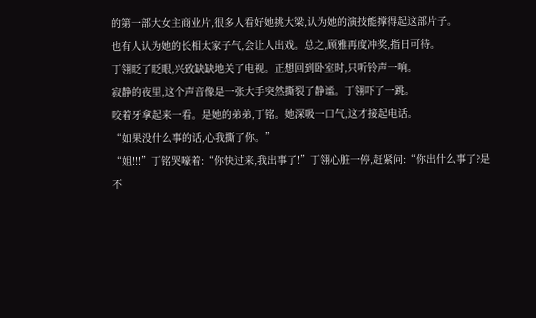的第一部大女主商业片,很多人看好她挑大梁,认为她的演技能撑得起这部片子。
也有人认为她的长相太家子气,会让人出戏。总之,顾雅再度冲奖,指日可待。
丁翎眨了眨眼,兴致缺缺地关了电视。正想回到卧室时,只听铃声一响。
寂静的夜里,这个声音像是一张大手突然撕裂了静谧。丁翎吓了一跳。
咬着牙拿起来一看。是她的弟弟,丁铭。她深吸一口气,这才接起电话。
“如果没什么事的话,心我撕了你。”
“姐!!!”丁铭哭嚎着:“你快过来,我出事了!”丁翎心脏一停,赶紧问:“你出什么事了?是不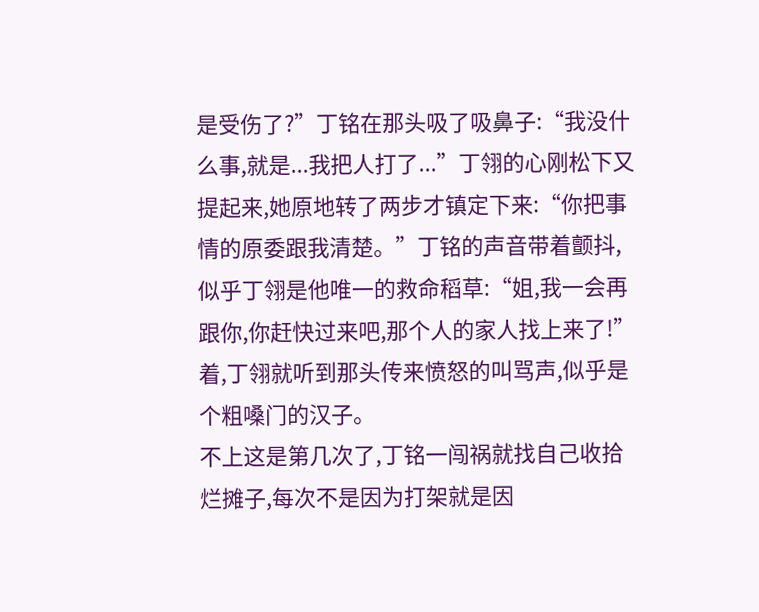是受伤了?”丁铭在那头吸了吸鼻子:“我没什么事,就是...我把人打了...”丁翎的心刚松下又提起来,她原地转了两步才镇定下来:“你把事情的原委跟我清楚。”丁铭的声音带着颤抖,似乎丁翎是他唯一的救命稻草:“姐,我一会再跟你,你赶快过来吧,那个人的家人找上来了!”着,丁翎就听到那头传来愤怒的叫骂声,似乎是个粗嗓门的汉子。
不上这是第几次了,丁铭一闯祸就找自己收拾烂摊子,每次不是因为打架就是因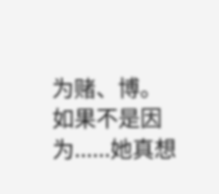为赌、博。
如果不是因为......她真想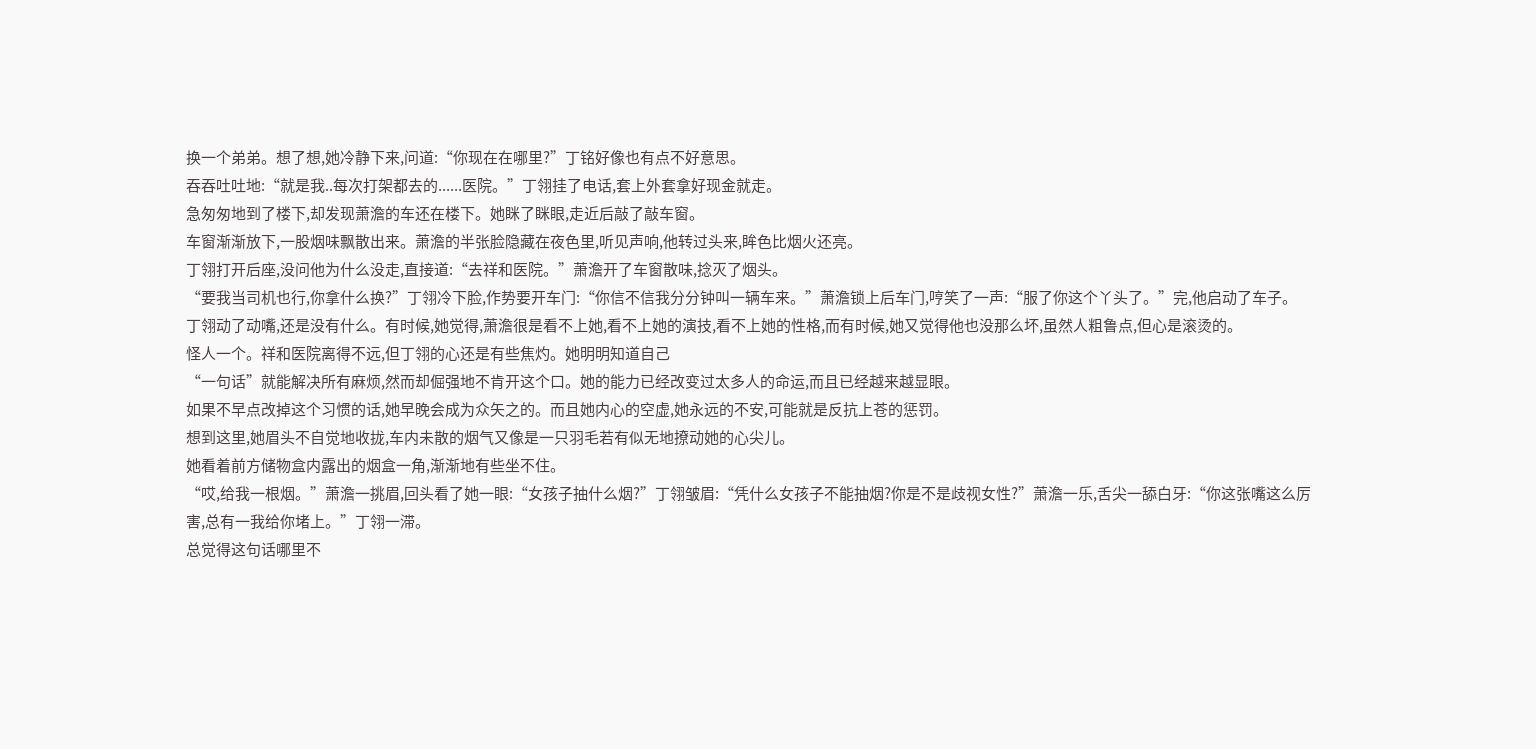换一个弟弟。想了想,她冷静下来,问道:“你现在在哪里?”丁铭好像也有点不好意思。
吞吞吐吐地:“就是我..每次打架都去的......医院。”丁翎挂了电话,套上外套拿好现金就走。
急匆匆地到了楼下,却发现萧澹的车还在楼下。她眯了眯眼,走近后敲了敲车窗。
车窗渐渐放下,一股烟味飘散出来。萧澹的半张脸隐藏在夜色里,听见声响,他转过头来,眸色比烟火还亮。
丁翎打开后座,没问他为什么没走,直接道:“去祥和医院。”萧澹开了车窗散味,捻灭了烟头。
“要我当司机也行,你拿什么换?”丁翎冷下脸,作势要开车门:“你信不信我分分钟叫一辆车来。”萧澹锁上后车门,哼笑了一声:“服了你这个丫头了。”完,他启动了车子。
丁翎动了动嘴,还是没有什么。有时候,她觉得,萧澹很是看不上她,看不上她的演技,看不上她的性格,而有时候,她又觉得他也没那么坏,虽然人粗鲁点,但心是滚烫的。
怪人一个。祥和医院离得不远,但丁翎的心还是有些焦灼。她明明知道自己
“一句话”就能解决所有麻烦,然而却倔强地不肯开这个口。她的能力已经改变过太多人的命运,而且已经越来越显眼。
如果不早点改掉这个习惯的话,她早晚会成为众矢之的。而且她内心的空虚,她永远的不安,可能就是反抗上苍的惩罚。
想到这里,她眉头不自觉地收拢,车内未散的烟气又像是一只羽毛若有似无地撩动她的心尖儿。
她看着前方储物盒内露出的烟盒一角,渐渐地有些坐不住。
“哎,给我一根烟。”萧澹一挑眉,回头看了她一眼:“女孩子抽什么烟?”丁翎皱眉:“凭什么女孩子不能抽烟?你是不是歧视女性?”萧澹一乐,舌尖一舔白牙:“你这张嘴这么厉害,总有一我给你堵上。”丁翎一滞。
总觉得这句话哪里不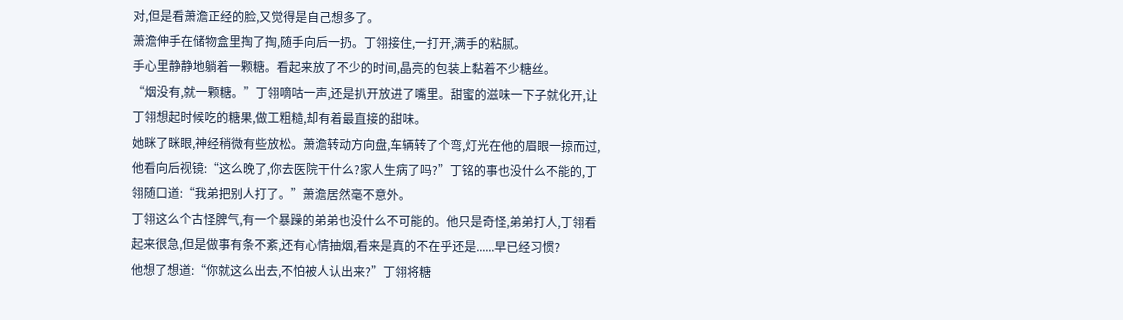对,但是看萧澹正经的脸,又觉得是自己想多了。
萧澹伸手在储物盒里掏了掏,随手向后一扔。丁翎接住,一打开,满手的粘腻。
手心里静静地躺着一颗糖。看起来放了不少的时间,晶亮的包装上黏着不少糖丝。
“烟没有,就一颗糖。”丁翎嘀咕一声,还是扒开放进了嘴里。甜蜜的滋味一下子就化开,让丁翎想起时候吃的糖果,做工粗糙,却有着最直接的甜味。
她眯了眯眼,神经稍微有些放松。萧澹转动方向盘,车辆转了个弯,灯光在他的眉眼一掠而过,他看向后视镜:“这么晚了,你去医院干什么?家人生病了吗?”丁铭的事也没什么不能的,丁翎随口道:“我弟把别人打了。”萧澹居然毫不意外。
丁翎这么个古怪脾气,有一个暴躁的弟弟也没什么不可能的。他只是奇怪,弟弟打人,丁翎看起来很急,但是做事有条不紊,还有心情抽烟,看来是真的不在乎还是......早已经习惯?
他想了想道:“你就这么出去,不怕被人认出来?”丁翎将糖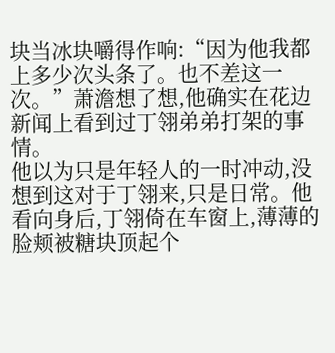块当冰块嚼得作响:“因为他我都上多少次头条了。也不差这一次。”萧澹想了想,他确实在花边新闻上看到过丁翎弟弟打架的事情。
他以为只是年轻人的一时冲动,没想到这对于丁翎来,只是日常。他看向身后,丁翎倚在车窗上,薄薄的脸颊被糖块顶起个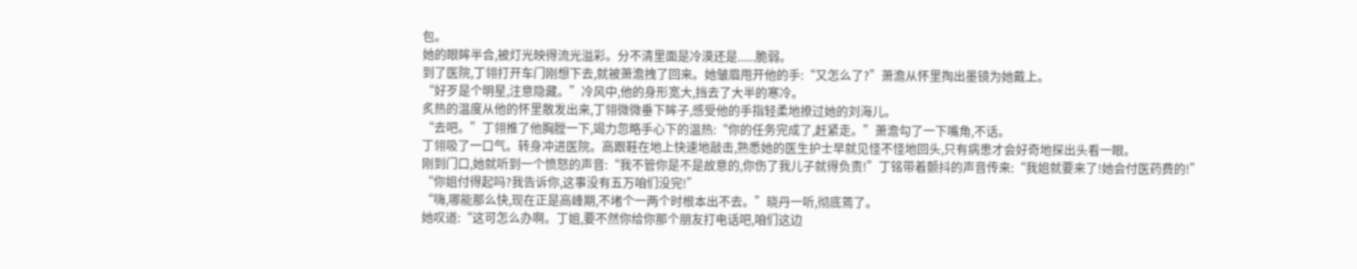包。
她的眼眸半合,被灯光映得流光溢彩。分不清里面是冷漠还是......脆弱。
到了医院,丁翎打开车门刚想下去,就被萧澹拽了回来。她皱眉甩开他的手:“又怎么了?”萧澹从怀里掏出墨镜为她戴上。
“好歹是个明星,注意隐藏。”冷风中,他的身形宽大,挡去了大半的寒冷。
炙热的温度从他的怀里散发出来,丁翎微微垂下眸子,感受他的手指轻柔地撩过她的刘海儿。
“去吧。”丁翎推了他胸膛一下,竭力忽略手心下的温热:“你的任务完成了,赶紧走。”萧澹勾了一下嘴角,不话。
丁翎吸了一口气。转身冲进医院。高跟鞋在地上快速地敲击,熟悉她的医生护士早就见怪不怪地回头,只有病患才会好奇地探出头看一眼。
刚到门口,她就听到一个愤怒的声音:“我不管你是不是故意的,你伤了我儿子就得负责!”丁铭带着颤抖的声音传来:“我姐就要来了!她会付医药费的!”
“你姐付得起吗?我告诉你,这事没有五万咱们没完!”
“嗨,哪能那么快,现在正是高峰期,不堵个一两个时根本出不去。”晓丹一听,彻底蔫了。
她叹道:“这可怎么办啊。丁姐,要不然你给你那个朋友打电话吧,咱们这边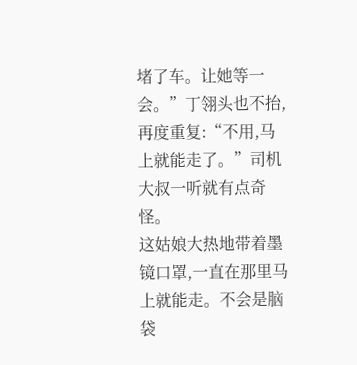堵了车。让她等一会。”丁翎头也不抬,再度重复:“不用,马上就能走了。”司机大叔一听就有点奇怪。
这姑娘大热地带着墨镜口罩,一直在那里马上就能走。不会是脑袋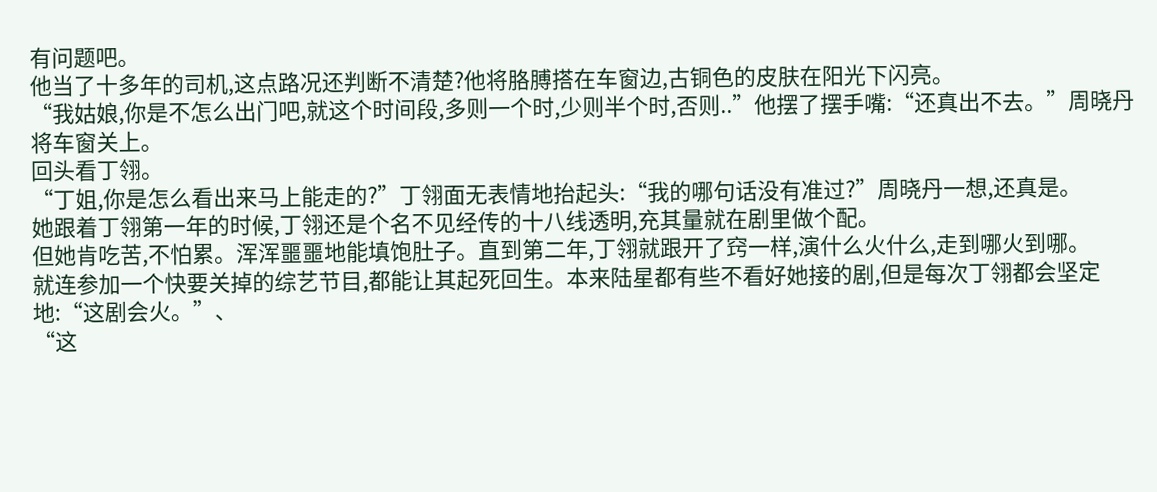有问题吧。
他当了十多年的司机,这点路况还判断不清楚?他将胳膊搭在车窗边,古铜色的皮肤在阳光下闪亮。
“我姑娘,你是不怎么出门吧,就这个时间段,多则一个时,少则半个时,否则..”他摆了摆手嘴:“还真出不去。”周晓丹将车窗关上。
回头看丁翎。
“丁姐,你是怎么看出来马上能走的?”丁翎面无表情地抬起头:“我的哪句话没有准过?”周晓丹一想,还真是。
她跟着丁翎第一年的时候,丁翎还是个名不见经传的十八线透明,充其量就在剧里做个配。
但她肯吃苦,不怕累。浑浑噩噩地能填饱肚子。直到第二年,丁翎就跟开了窍一样,演什么火什么,走到哪火到哪。
就连参加一个快要关掉的综艺节目,都能让其起死回生。本来陆星都有些不看好她接的剧,但是每次丁翎都会坚定地:“这剧会火。”、
“这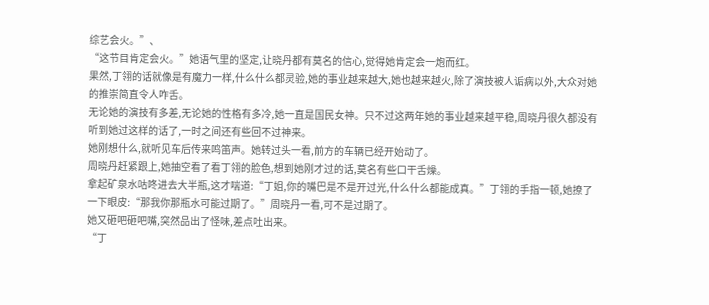综艺会火。”、
“这节目肯定会火。”她语气里的坚定,让晓丹都有莫名的信心,觉得她肯定会一炮而红。
果然,丁翎的话就像是有魔力一样,什么什么都灵验,她的事业越来越大,她也越来越火,除了演技被人诟病以外,大众对她的推崇简直令人咋舌。
无论她的演技有多差,无论她的性格有多冷,她一直是国民女神。只不过这两年她的事业越来越平稳,周晓丹很久都没有听到她过这样的话了,一时之间还有些回不过神来。
她刚想什么,就听见车后传来鸣笛声。她转过头一看,前方的车辆已经开始动了。
周晓丹赶紧跟上,她抽空看了看丁翎的脸色,想到她刚才过的话,莫名有些口干舌燥。
拿起矿泉水咕咚进去大半瓶,这才喘道:“丁姐,你的嘴巴是不是开过光,什么什么都能成真。”丁翎的手指一顿,她撩了一下眼皮:“那我你那瓶水可能过期了。”周晓丹一看,可不是过期了。
她又砸吧砸吧嘴,突然品出了怪味,差点吐出来。
“丁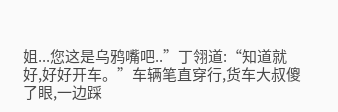姐...您这是乌鸦嘴吧..”丁翎道:“知道就好,好好开车。”车辆笔直穿行,货车大叔傻了眼,一边踩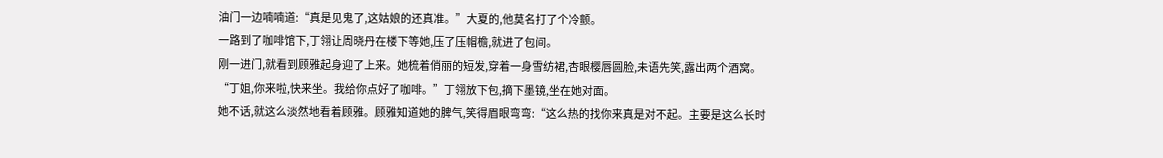油门一边喃喃道:“真是见鬼了,这姑娘的还真准。”大夏的,他莫名打了个冷颤。
一路到了咖啡馆下,丁翎让周晓丹在楼下等她,压了压帽檐,就进了包间。
刚一进门,就看到顾雅起身迎了上来。她梳着俏丽的短发,穿着一身雪纺裙,杏眼樱唇圆脸,未语先笑,露出两个酒窝。
“丁姐,你来啦,快来坐。我给你点好了咖啡。”丁翎放下包,摘下墨镜,坐在她对面。
她不话,就这么淡然地看着顾雅。顾雅知道她的脾气,笑得眉眼弯弯:“这么热的找你来真是对不起。主要是这么长时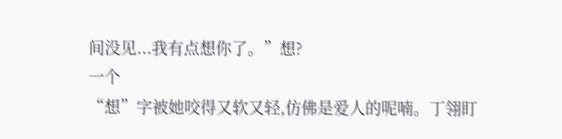间没见...我有点想你了。”想?
一个
“想”字被她咬得又软又轻,仿佛是爱人的呢喃。丁翎盯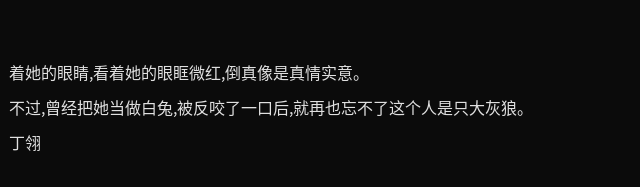着她的眼睛,看着她的眼眶微红,倒真像是真情实意。
不过,曾经把她当做白兔,被反咬了一口后,就再也忘不了这个人是只大灰狼。
丁翎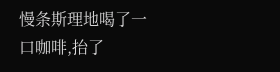慢条斯理地喝了一口咖啡,抬了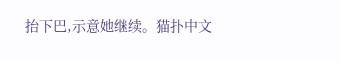抬下巴,示意她继续。猫扑中文